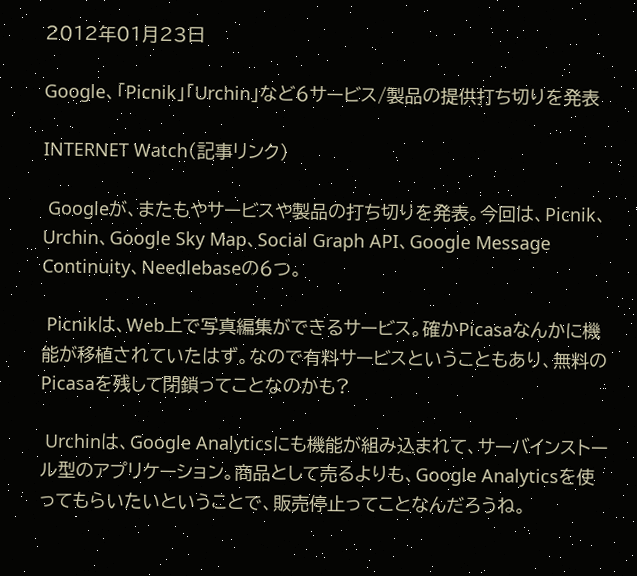2012年01月23日

Google、「Picnik」「Urchin」など6サービス/製品の提供打ち切りを発表

INTERNET Watch(記事リンク)

 Googleが、またもやサービスや製品の打ち切りを発表。今回は、Picnik、Urchin、Google Sky Map、Social Graph API、Google Message Continuity、Needlebaseの6つ。

 Picnikは、Web上で写真編集ができるサービス。確かPicasaなんかに機能が移植されていたはず。なので有料サービスということもあり、無料のPicasaを残して閉鎖ってことなのかも?

 Urchinは、Google Analyticsにも機能が組み込まれて、サーバインストール型のアプリケーション。商品として売るよりも、Google Analyticsを使ってもらいたいということで、販売停止ってことなんだろうね。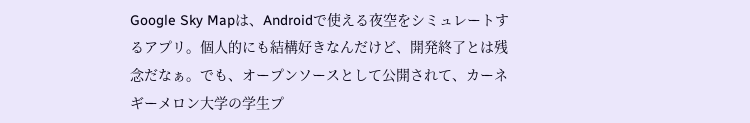Google Sky Mapは、Androidで使える夜空をシミュレートするアプリ。個人的にも結構好きなんだけど、開発終了とは残念だなぁ。でも、オープンソースとして公開されて、カーネギーメロン大学の学生プ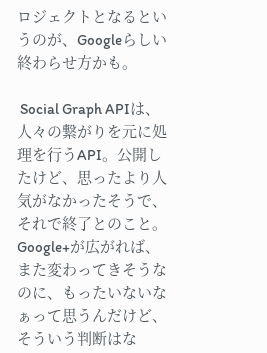ロジェクトとなるというのが、Googleらしい終わらせ方かも。

 Social Graph APIは、人々の繋がりを元に処理を行うAPI。公開したけど、思ったより人気がなかったそうで、それで終了とのこと。Google+が広がれば、また変わってきそうなのに、もったいないなぁって思うんだけど、そういう判断はな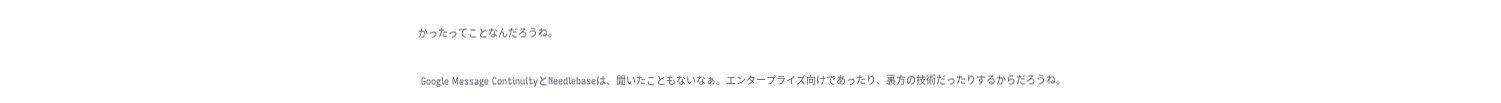かったってことなんだろうね。

 Google Message ContinuityとNeedlebaseは、聞いたこともないなぁ。エンタープライズ向けであったり、裏方の技術だったりするからだろうね。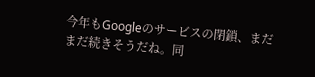今年もGoogleのサービスの閉鎖、まだまだ続きそうだね。同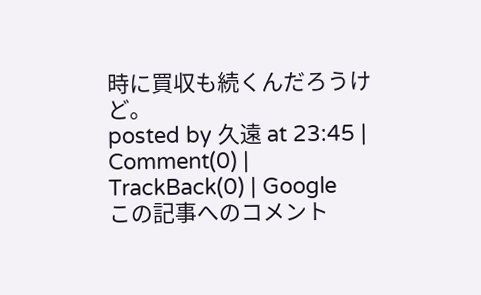時に買収も続くんだろうけど。
posted by 久遠 at 23:45 | Comment(0) | TrackBack(0) | Google
この記事へのコメント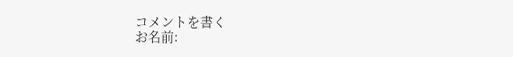コメントを書く
お名前: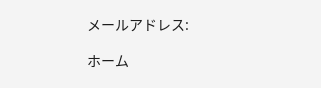メールアドレス:

ホーム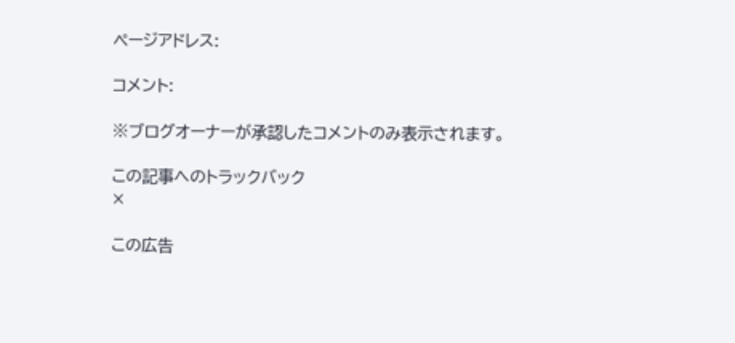ページアドレス:

コメント:

※ブログオーナーが承認したコメントのみ表示されます。

この記事へのトラックバック
×

この広告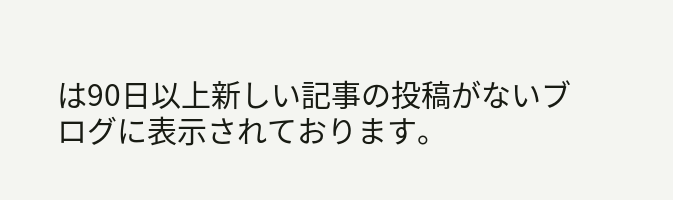は90日以上新しい記事の投稿がないブログに表示されております。